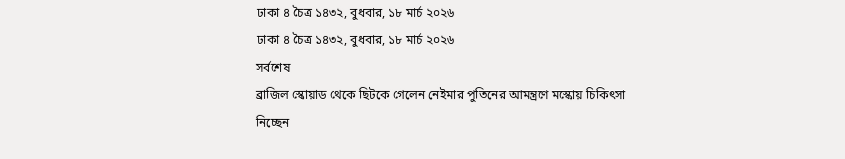ঢাকা ৪ চৈত্র ১৪৩২, বুধবার, ১৮ মার্চ ২০২৬
ঢাকা ৪ চৈত্র ১৪৩২, বুধবার, ১৮ মার্চ ২০২৬
সর্বশেষ
ব্রাজিল স্কোয়াড থেকে ছিটকে গেলেন নেইমার পুতিনের আমন্ত্রণে মস্কোয় চিকিৎসা নিচ্ছেন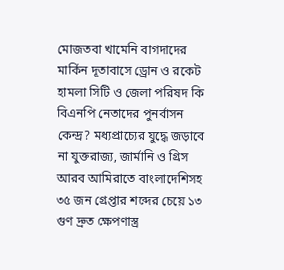মোজতবা খামেনি বাগদাদের মার্কিন দূতাবাসে ড্রোন ও রকেট হামলা সিটি ও জেলা পরিষদ কি বিএনপি নেতাদের পুনর্বাসন কেন্দ্র? মধ্যপ্রাচ্যের যুদ্ধে জড়াবে না যুক্তরাজ্য, জার্মানি ও গ্রিস আরব আমিরাতে বাংলাদেশিসহ ৩৫ জন গ্রেপ্তার শব্দের চেয়ে ১৩ গুণ দ্রুত ক্ষেপণাস্ত্র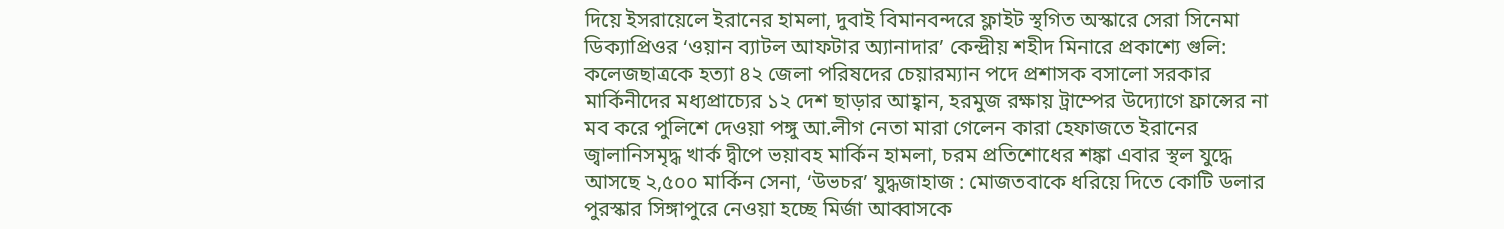দিয়ে ইসরায়েলে ইরানের হামলা, দুবাই বিমানবন্দরে ফ্লাইট স্থগিত অস্কারে সেরা সিনেমা ডিক্যাপ্রিওর ‘ওয়ান ব্যাটল আফটার অ্যানাদার’ কেন্দ্রীয় শহীদ মিনারে প্রকাশ্যে গুলি: কলেজছাত্রকে হত্যা ৪২ জেলা পরিষদের চেয়ারম্যান পদে প্রশাসক বসালো সরকার মার্কিনীদের মধ্যপ্রাচ্যের ১২ দেশ ছাড়ার আহ্বান, হরমুজ রক্ষায় ট্রাম্পের উদ্যোগে ফ্রান্সের না মব করে পুলিশে দেওয়া পঙ্গু আ.লীগ নেতা মারা গেলেন কারা হেফাজতে ইরানের জ্বালানিসমৃদ্ধ খার্ক দ্বীপে ভয়াবহ মার্কিন হামলা, চরম প্রতিশোধের শঙ্কা এবার স্থল যুদ্ধে আসছে ২,৫০০ মার্কিন সেনা, ‘উভচর’ যুদ্ধজাহাজ : মোজতবাকে ধরিয়ে দিতে কোটি ডলার পুরস্কার সিঙ্গাপুরে নেওয়া হচ্ছে মির্জা আব্বাসকে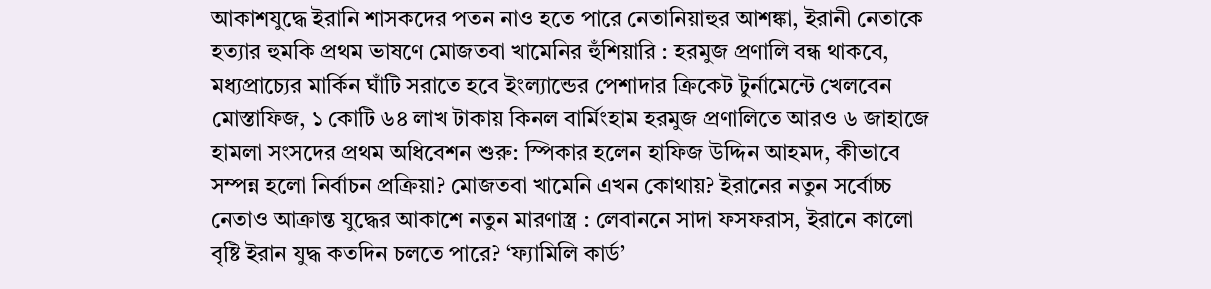আকাশযুদ্ধে ইরানি শাসকদের পতন নাও হতে পারে নেতানিয়াহুর আশঙ্কা, ইরানী নেতাকে হত্যার হুমকি প্রথম ভাষণে মোজতবা খামেনির হুঁশিয়ারি : হরমুজ প্রণালি বন্ধ থাকবে, মধ্যপ্রাচ্যের মার্কিন ঘাঁটি সরাতে হবে ইংল্যান্ডের পেশাদার ক্রিকেট টুর্নামেন্টে খেলবেন মোস্তাফিজ, ১ কোটি ৬৪ লাখ টাকায় কিনল বার্মিংহাম হরমুজ প্রণালিতে আরও ৬ জাহাজে হামলা সংসদের প্রথম অধিবেশন শুরু: স্পিকার হলেন হাফিজ উদ্দিন আহমদ, কীভাবে সম্পন্ন হলো নির্বাচন প্রক্রিয়া? মোজতবা খামেনি এখন কোথায়? ইরানের নতুন সর্বোচ্চ নেতাও আক্রান্ত যুদ্ধের আকাশে নতুন মারণাস্ত্র : লেবাননে সাদা ফসফরাস, ইরানে কালো বৃষ্টি ইরান যুদ্ধ কতদিন চলতে পারে? ‘ফ্যামিলি কার্ড’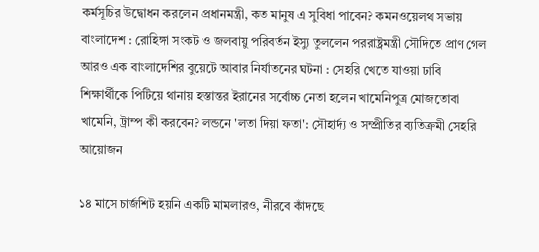কর্মসূচির উদ্বোধন করলেন প্রধানমন্ত্রী, কত মানুষ এ সুবিধা পাবেন? কমনওয়েলথ সভায় বাংলাদেশ : রোহিঙ্গা সংকট ও জলবায়ু পরিবর্তন ইস্যু তুললেন পররাষ্ট্রমন্ত্রী সৌদিতে প্রাণ গেল আরও এক বাংলাদেশির বুয়েটে আবার নির্যাতনের ঘটনা : সেহরি খেতে যাওয়া ঢাবি শিক্ষার্থীকে পিটিয়ে থানায় হস্তান্তর ইরানের সর্বোচ্চ নেতা হলেন খামেনিপুত্র মোজতোবা খামেনি, ট্রাম্প কী করবেন? লন্ডনে 'লতা দিয়া ফতা': সৌহার্দ্য ও সম্প্রীতির ব্যতিক্রমী সেহরি আয়োজন

১৪ মাসে চার্জশিট হয়নি একটি মামলারও, নীরবে কাঁদছে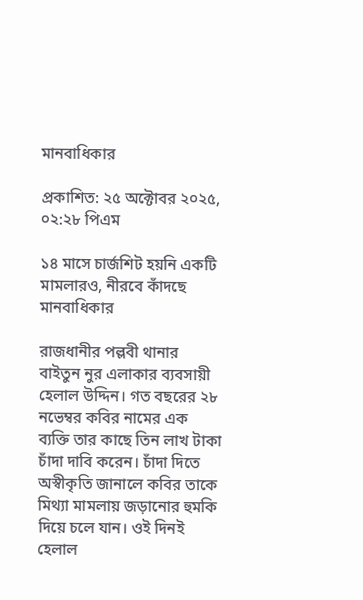মানবাধিকার

প্রকাশিত: ২৫ অক্টোবর ২০২৫, ০২:২৮ পিএম

১৪ মাসে চার্জশিট হয়নি একটি মামলারও, নীরবে কাঁদছে মানবাধিকার

রাজধানীর পল্লবী থানার বাইতুন নুর এলাকার ব্যবসায়ী হেলাল উদ্দিন। গত বছরের ২৮ নভেম্বর কবির নামের এক ব্যক্তি তার কাছে তিন লাখ টাকা চাঁদা দাবি করেন। চাঁদা দিতে অস্বীকৃতি জানালে কবির তাকে মিথ্যা মামলায় জড়ানোর হুমকি দিয়ে চলে যান। ওই দিনই হেলাল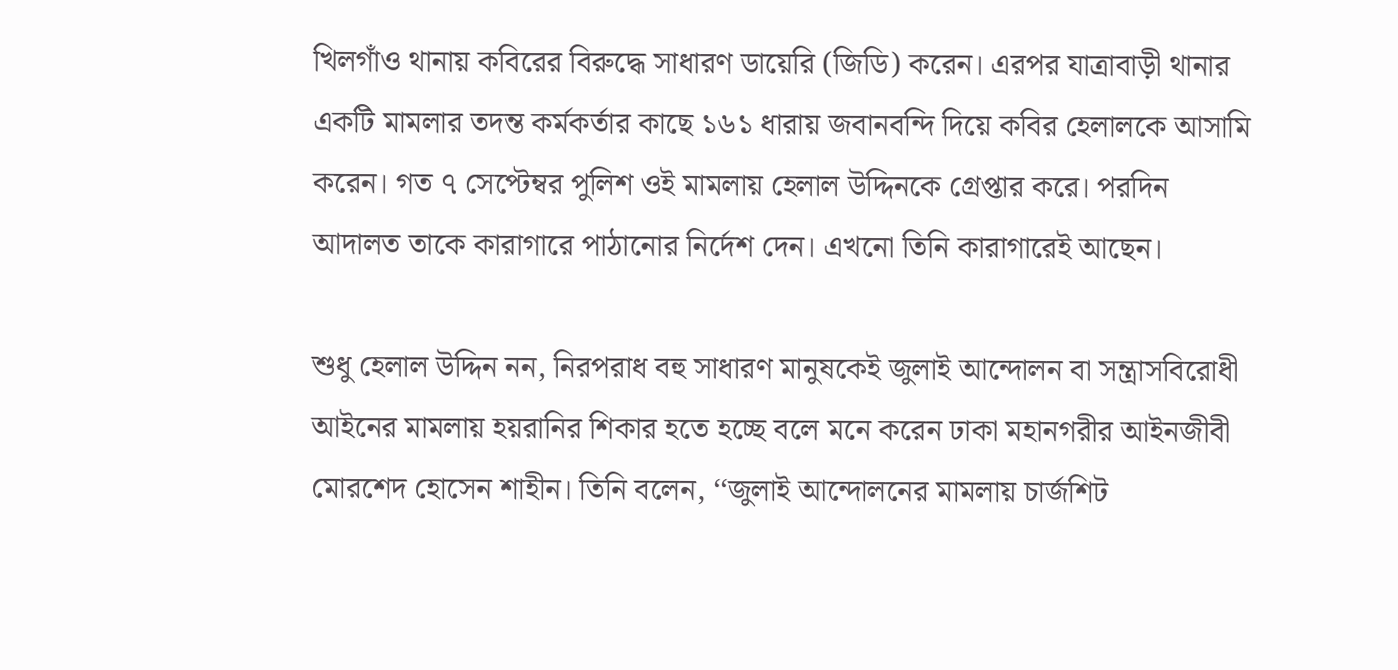খিলগাঁও থানায় কবিরের বিরুদ্ধে সাধারণ ডায়েরি (জিডি) করেন। এরপর যাত্রাবাড়ী থানার একটি মামলার তদন্ত কর্মকর্তার কাছে ১৬১ ধারায় জবানবন্দি দিয়ে কবির হেলালকে আসামি করেন। গত ৭ সেপ্টেম্বর পুলিশ ওই মামলায় হেলাল উদ্দিনকে গ্রেপ্তার করে। পরদিন আদালত তাকে কারাগারে পাঠানোর নির্দেশ দেন। এখনো তিনি কারাগারেই আছেন।

শুধু হেলাল উদ্দিন নন, নিরপরাধ বহু সাধারণ মানুষকেই জুলাই আন্দোলন বা সন্ত্রাসবিরোধী আইনের মামলায় হয়রানির শিকার হতে হচ্ছে বলে মনে করেন ঢাকা মহানগরীর আইনজীবী মোরশেদ হোসেন শাহীন। তিনি বলেন, ‘‘জুলাই আন্দোলনের মামলায় চার্জশিট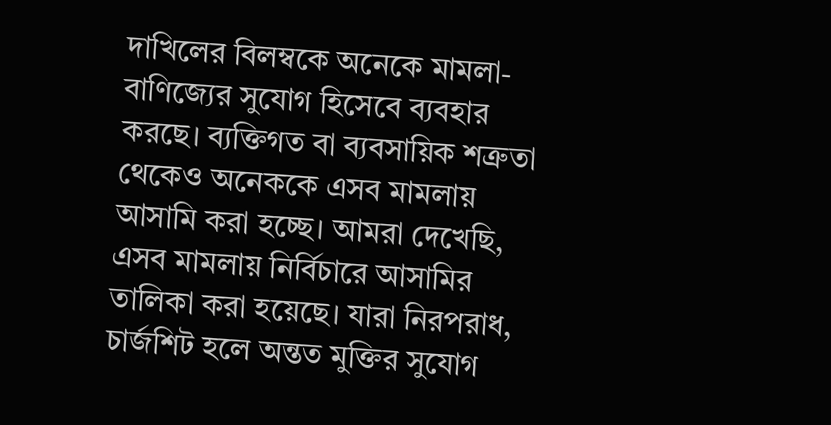দাখিলের বিলম্বকে অনেকে মামলা-বাণিজ্যের সুযোগ হিসেবে ব্যবহার করছে। ব্যক্তিগত বা ব্যবসায়িক শত্রুতা থেকেও অনেককে এসব মামলায় আসামি করা হচ্ছে। আমরা দেখেছি, এসব মামলায় নির্বিচারে আসামির তালিকা করা হয়েছে। যারা নিরপরাধ, চার্জশিট হলে অন্তত মুক্তির সুযোগ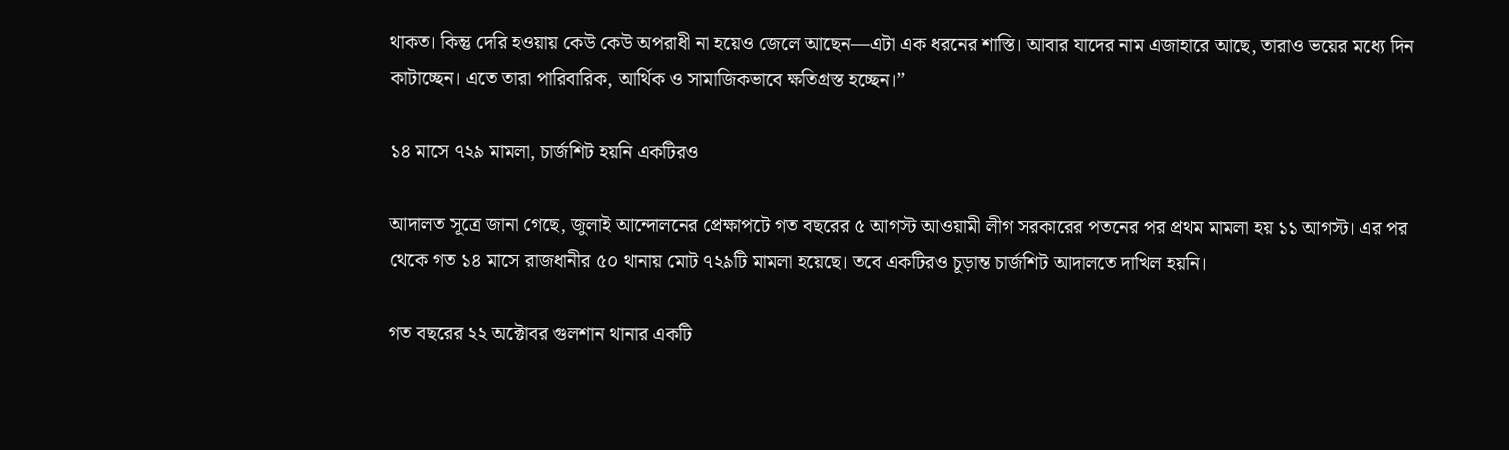থাকত। কিন্তু দেরি হওয়ায় কেউ কেউ অপরাধী না হয়েও জেলে আছেন—এটা এক ধরনের শাস্তি। আবার যাদের নাম এজাহারে আছে, তারাও ভয়ের মধ্যে দিন কাটাচ্ছেন। এতে তারা পারিবারিক, আর্থিক ও সামাজিকভাবে ক্ষতিগ্রস্ত হচ্ছেন।’’

১৪ মাসে ৭২৯ মামলা, চার্জশিট হয়নি একটিরও

আদালত সূত্রে জানা গেছে, জুলাই আন্দোলনের প্রেক্ষাপটে গত বছরের ৫ আগস্ট আওয়ামী লীগ সরকারের পতনের পর প্রথম মামলা হয় ১১ আগস্ট। এর পর থেকে গত ১৪ মাসে রাজধানীর ৫০ থানায় মোট ৭২৯টি মামলা হয়েছে। তবে একটিরও চূড়ান্ত চার্জশিট আদালতে দাখিল হয়নি।

গত বছরের ২২ অক্টোবর গুলশান থানার একটি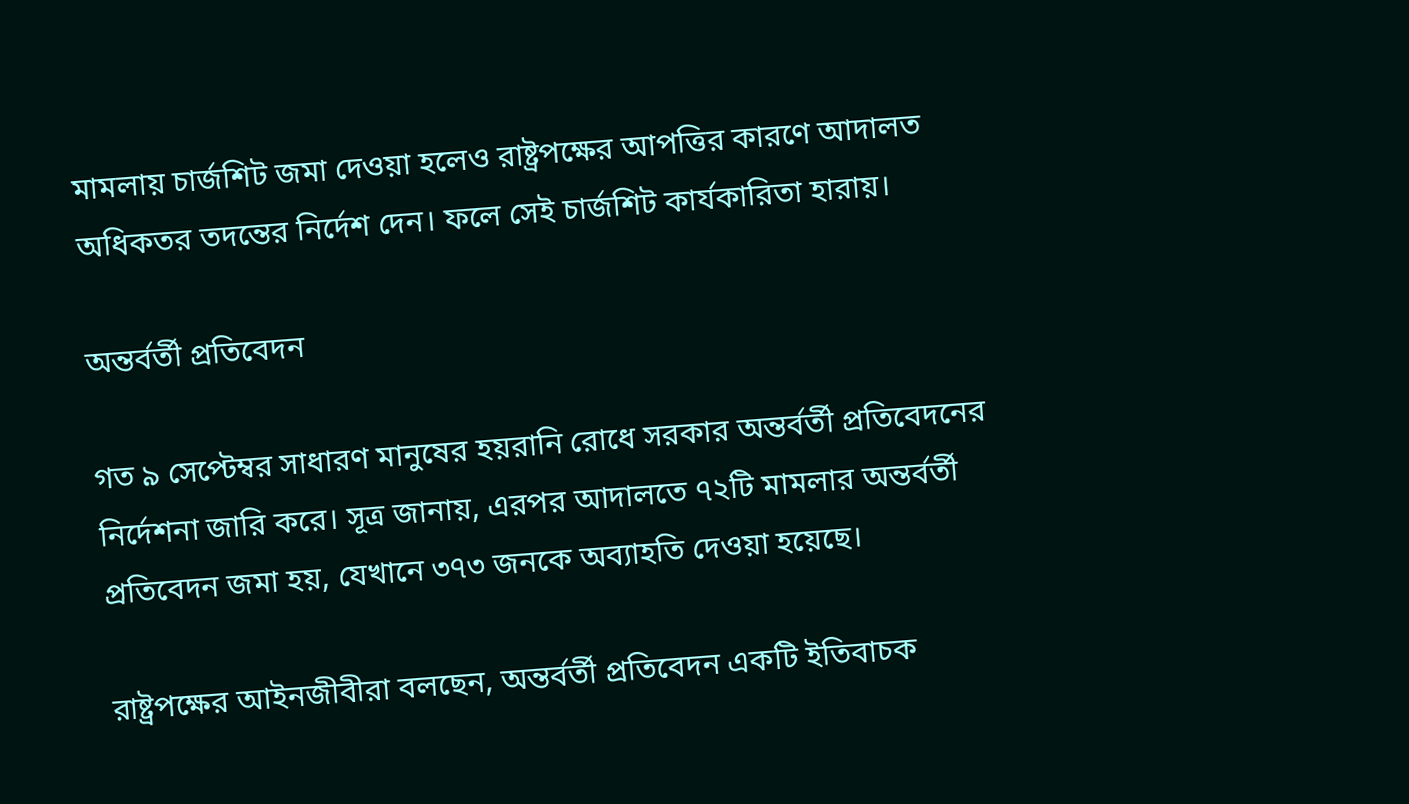মামলায় চার্জশিট জমা দেওয়া হলেও রাষ্ট্রপক্ষের আপত্তির কারণে আদালত অধিকতর তদন্তের নির্দেশ দেন। ফলে সেই চার্জশিট কার্যকারিতা হারায়।

অন্তর্বর্তী প্রতিবেদন

গত ৯ সেপ্টেম্বর সাধারণ মানুষের হয়রানি রোধে সরকার অন্তর্বর্তী প্রতিবেদনের নির্দেশনা জারি করে। সূত্র জানায়, এরপর আদালতে ৭২টি মামলার অন্তর্বর্তী প্রতিবেদন জমা হয়, যেখানে ৩৭৩ জনকে অব্যাহতি দেওয়া হয়েছে।

রাষ্ট্রপক্ষের আইনজীবীরা বলছেন, অন্তর্বর্তী প্রতিবেদন একটি ইতিবাচক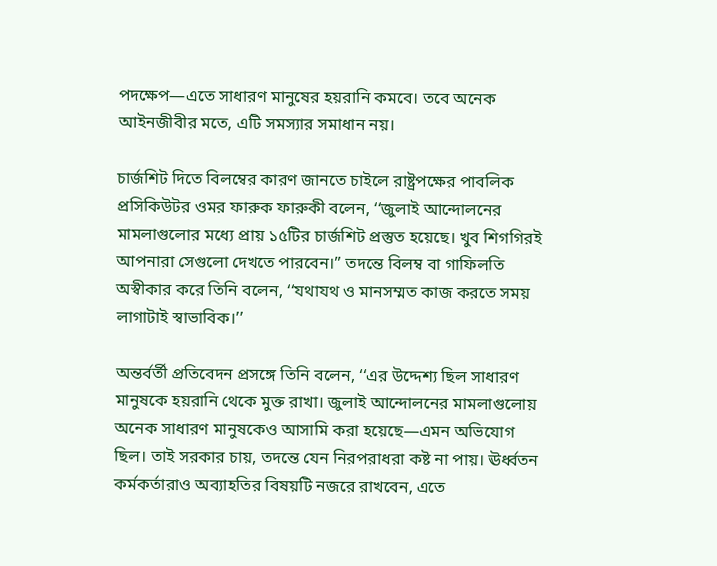পদক্ষেপ—এতে সাধারণ মানুষের হয়রানি কমবে। তবে অনেক আইনজীবীর মতে, এটি সমস্যার সমাধান নয়।

চার্জশিট দিতে বিলম্বের কারণ জানতে চাইলে রাষ্ট্রপক্ষের পাবলিক প্রসিকিউটর ওমর ফারুক ফারুকী বলেন, ‘‘জুলাই আন্দোলনের মামলাগুলোর মধ্যে প্রায় ১৫টির চার্জশিট প্রস্তুত হয়েছে। খুব শিগগিরই আপনারা সেগুলো দেখতে পারবেন।’’ তদন্তে বিলম্ব বা গাফিলতি অস্বীকার করে তিনি বলেন, ‘‘যথাযথ ও মানসম্মত কাজ করতে সময় লাগাটাই স্বাভাবিক।’’

অন্তর্বর্তী প্রতিবেদন প্রসঙ্গে তিনি বলেন, ‘‘এর উদ্দেশ্য ছিল সাধারণ মানুষকে হয়রানি থেকে মুক্ত রাখা। জুলাই আন্দোলনের মামলাগুলোয় অনেক সাধারণ মানুষকেও আসামি করা হয়েছে—এমন অভিযোগ ছিল। তাই সরকার চায়, তদন্তে যেন নিরপরাধরা কষ্ট না পায়। ঊর্ধ্বতন কর্মকর্তারাও অব্যাহতির বিষয়টি নজরে রাখবেন, এতে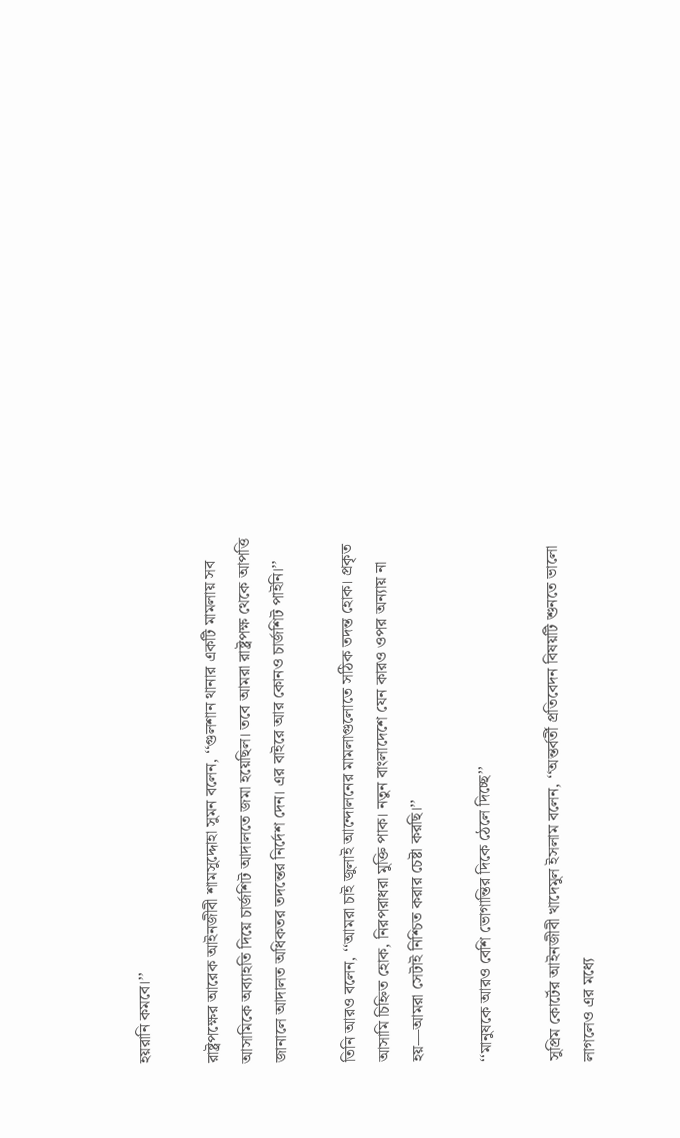হয়রানি কমবে।’’

রাষ্ট্রপক্ষের আরেক আইনজীবী শামসুদ্দোহা সুমন বলেন, ‘‘গুলশান থানার একটি মামলায় সব আসামিকে অব্যাহতি দিয়ে চার্জশিট আদালতে জমা হয়েছিল। তবে আমরা রাষ্ট্রপক্ষ থেকে আপত্তি জানালে আদালত অধিকতর তদন্তের নির্দেশ দেন। এর বাইরে আর কোনও চার্জশিট পাইনি।’’

তিনি আরও বলেন, ‘‘আমরা চাই জুলাই আন্দোলনের মামলাগুলোতে সঠিক তদন্ত হোক। প্রকৃত আসামি চিহ্নিত হোক, নিরপরাধরা মুক্তি পাক। নতুন বাংলাদেশে যেন কারও ওপর অন্যায় না হয়—আমরা সেটাই নিশ্চিত করার চেষ্টা করছি।’’

‘‘মানুষকে আরও বেশি ভোগান্তির দিকে ঠেলে দিচ্ছে’’

সুপ্রিম কোর্টের আইনজীবী খাদেমুল ইসলাম বলেন, ‘‘অন্তর্বর্তী প্রতিবেদন বিষয়টি শুনতে ভালো লাগলেও এর মধ্যে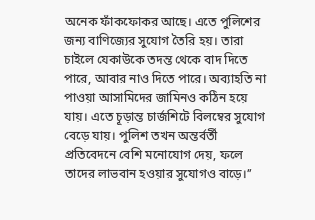অনেক ফাঁকফোকর আছে। এতে পুলিশের জন্য বাণিজ্যের সুযোগ তৈরি হয়। তারা চাইলে যেকাউকে তদন্ত থেকে বাদ দিতে পারে, আবার নাও দিতে পারে। অব্যাহতি না পাওয়া আসামিদের জামিনও কঠিন হয়ে যায়। এতে চূড়ান্ত চার্জশিটে বিলম্বের সুযোগ বেড়ে যায়। পুলিশ তখন অন্তর্বর্তী প্রতিবেদনে বেশি মনোযোগ দেয়, ফলে তাদের লাভবান হওয়ার সুযোগও বাড়ে।’’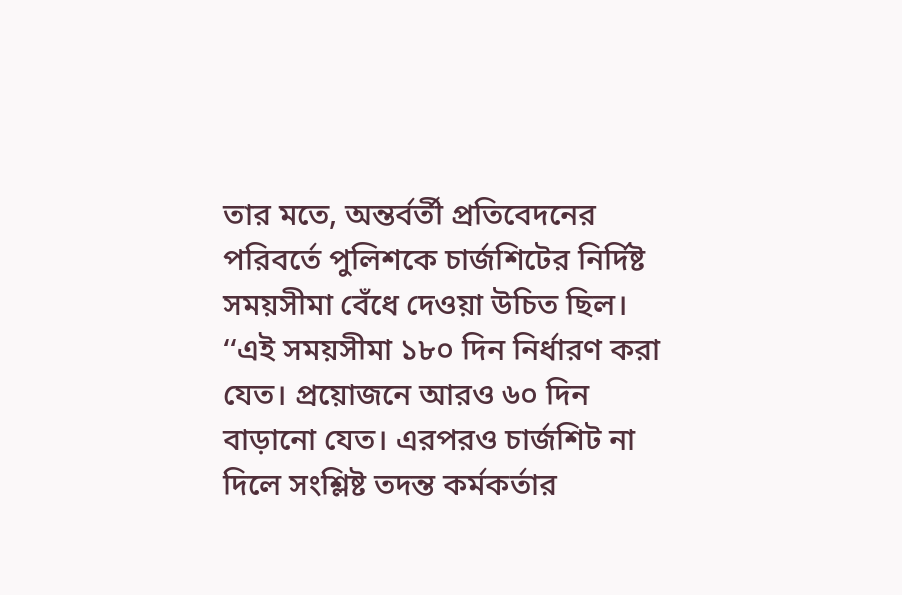তার মতে, অন্তর্বর্তী প্রতিবেদনের পরিবর্তে পুলিশকে চার্জশিটের নির্দিষ্ট সময়সীমা বেঁধে দেওয়া উচিত ছিল। ‘‘এই সময়সীমা ১৮০ দিন নির্ধারণ করা যেত। প্রয়োজনে আরও ৬০ দিন বাড়ানো যেত। এরপরও চার্জশিট না দিলে সংশ্লিষ্ট তদন্ত কর্মকর্তার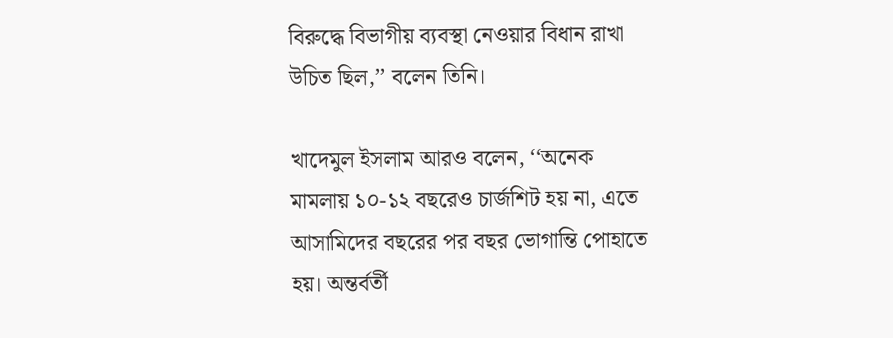বিরুদ্ধে বিভাগীয় ব্যবস্থা নেওয়ার বিধান রাখা উচিত ছিল,’’ বলেন তিনি।

খাদেমুল ইসলাম আরও বলেন, ‘‘অনেক মামলায় ১০-১২ বছরেও চার্জশিট হয় না, এতে আসামিদের বছরের পর বছর ভোগান্তি পোহাতে হয়। অন্তর্বর্তী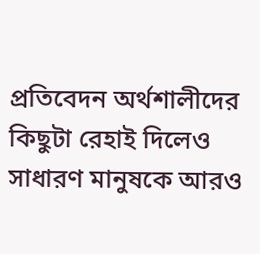প্রতিবেদন অর্থশালীদের কিছুটা রেহাই দিলেও সাধারণ মানুষকে আরও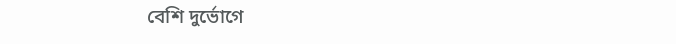বেশি দুর্ভোগে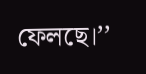ফেলছে।’’